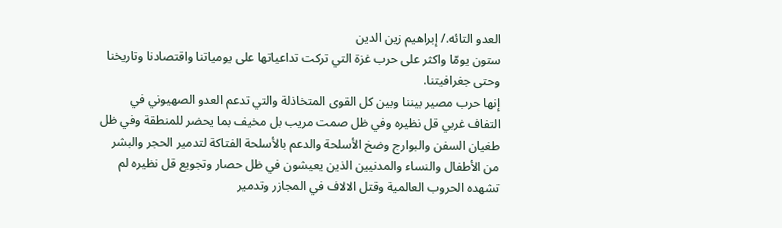العدو التائه./ إبراهيم زين الدين
ستون يومّا واكثر على حرب غزة التي تركت تداعياتها على يومياتنا واقتصادنا وتاريخنا وحتى جغرافيتنا.
إنها حرب مصير بيننا وبين كل القوى المتخاذلة والتي تدعم العدو الصهيوني في التفاف غربي قل نظيره وفي ظل صمت مريب بل مخيف بما يحضر للمنطقة وفي ظل طغيان السفن والبوارج وضخ الأسلحة والدعم بالأسلحة الفتاكة لتدمير الحجر والبشر من الأطفال والنساء والمدنيين الذين يعيشون في ظل حصار وتجويع قل نظيره لم تشهده الحروب العالمية وقتل الالاف في المجازر وتدمير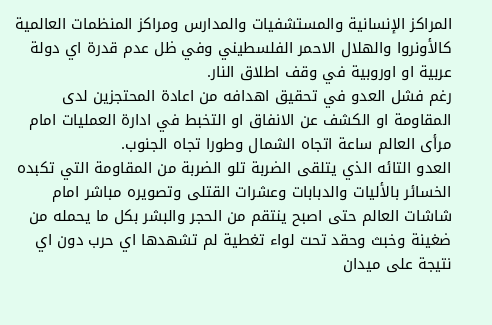المراكز الإنسانية والمستشفيات والمدارس ومراكز المنظمات العالمية كالأونروا والهلال الاحمر الفلسطيني وفي ظل عدم قدرة اي دولة عربية او اوروبية في وقف اطلاق النار.
رغم فشل العدو في تحقيق اهدافه من اعادة المحتجزين لدى المقاومة او الكشف عن الانفاق او التخبط في ادارة العمليات امام مرأى العالم ساعة اتجاه الشمال وطورا تجاه الجنوب.
العدو التائه الذي يتلقى الضربة تلو الضربة من المقاومة التي تكبده الخسائر بالأليات والدبابات وعشرات القتلى وتصويره مباشر امام شاشات العالم حتى اصبح ينتقم من الحجر والبشر بكل ما يحمله من ضغينة وخبث وحقد تحت لواء تغطية لم تشهدها اي حرب دون اي نتيجة على ميدان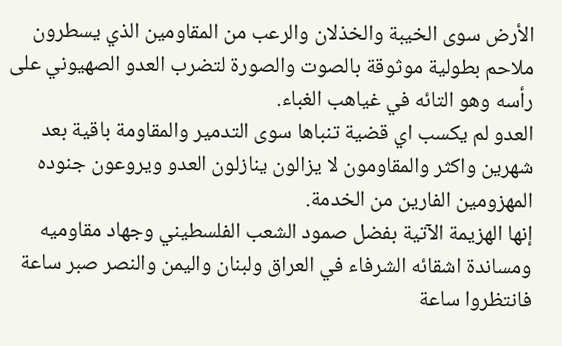الأرض سوى الخيبة والخذلان والرعب من المقاومين الذي يسطرون ملاحم بطولية موثوقة بالصوت والصورة لتضرب العدو الصهيوني على رأسه وهو التائه في غياهب الغباء.
العدو لم يكسب اي قضية تنباها سوى التدمير والمقاومة باقية بعد شهرين واكثر والمقاومون لا يزالون ينازلون العدو ويروعون جنوده المهزومين الفارين من الخدمة.
إنها الهزيمة الآتية بفضل صمود الشعب الفلسطيني وجهاد مقاوميه ومساندة اشقائه الشرفاء في العراق ولبنان واليمن والنصر صبر ساعة فانتظروا ساعة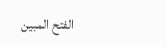الفتح المبين